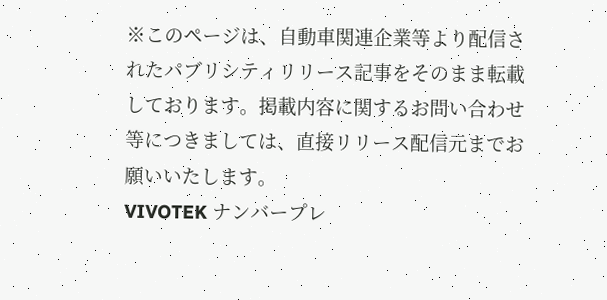※このページは、自動車関連企業等より配信されたパブリシティリリース記事をそのまま転載しております。掲載内容に関するお問い合わせ等につきましては、直接リリース配信元までお願いいたします。
VIVOTEK ナンバープレ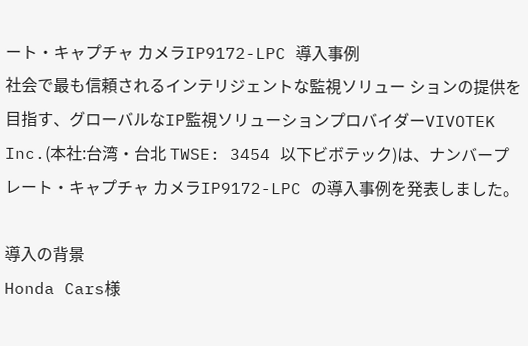ート・キャプチャ カメラIP9172-LPC 導入事例
社会で最も信頼されるインテリジェントな監視ソリュー ションの提供を目指す、グローバルなIP監視ソリューションプロバイダーVIVOTEK Inc.(本社:台湾・台北 TWSE: 3454 以下ビボテック)は、ナンバープレート・キャプチャ カメラIP9172-LPC の導入事例を発表しました。

導入の背景
Honda Cars様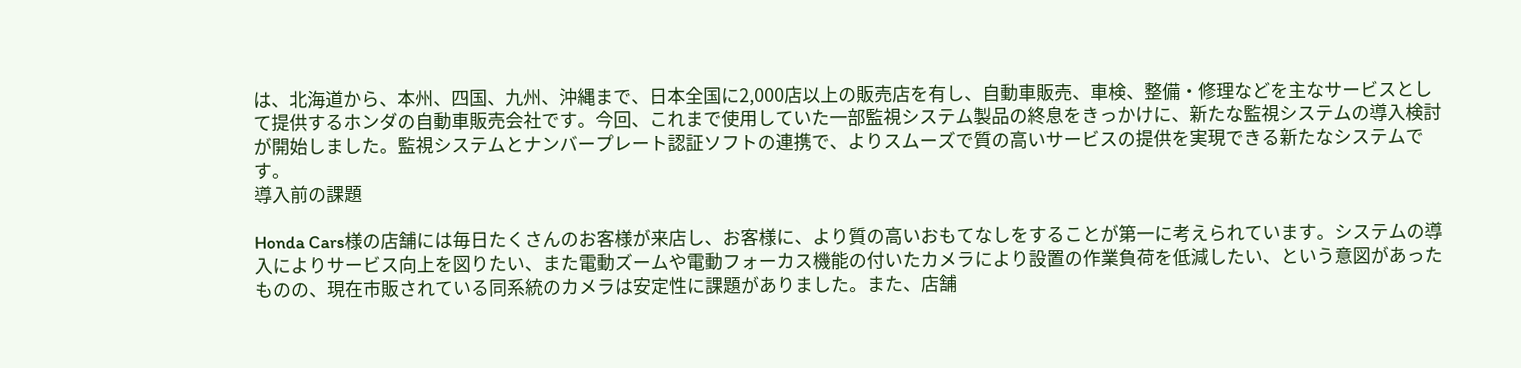は、北海道から、本州、四国、九州、沖縄まで、日本全国に2,000店以上の販売店を有し、自動車販売、車検、整備・修理などを主なサービスとして提供するホンダの自動車販売会社です。今回、これまで使用していた一部監視システム製品の終息をきっかけに、新たな監視システムの導入検討が開始しました。監視システムとナンバープレート認証ソフトの連携で、よりスムーズで質の高いサービスの提供を実現できる新たなシステムです。
導入前の課題

Honda Cars様の店舗には毎日たくさんのお客様が来店し、お客様に、より質の高いおもてなしをすることが第一に考えられています。システムの導入によりサービス向上を図りたい、また電動ズームや電動フォーカス機能の付いたカメラにより設置の作業負荷を低減したい、という意図があったものの、現在市販されている同系統のカメラは安定性に課題がありました。また、店舗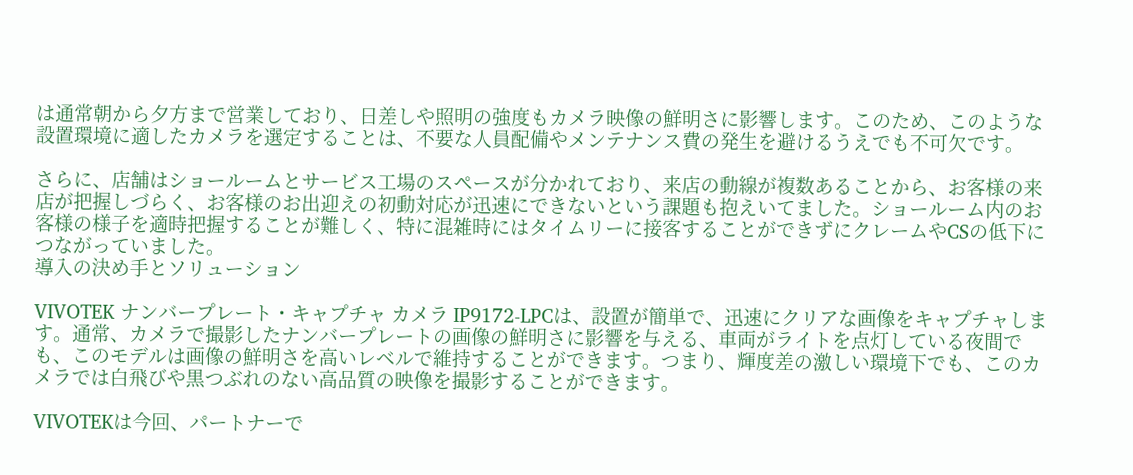は通常朝から夕方まで営業しており、日差しや照明の強度もカメラ映像の鮮明さに影響します。このため、このような設置環境に適したカメラを選定することは、不要な人員配備やメンテナンス費の発生を避けるうえでも不可欠です。

さらに、店舗はショールームとサービス工場のスペースが分かれており、来店の動線が複数あることから、お客様の来店が把握しづらく、お客様のお出迎えの初動対応が迅速にできないという課題も抱えいてました。ショールーム内のお客様の様子を適時把握することが難しく、特に混雑時にはタイムリーに接客することができずにクレームやCSの低下につながっていました。
導入の決め手とソリューション

VIVOTEK ナンバープレート・キャプチャ カメラ IP9172-LPCは、設置が簡単で、迅速にクリアな画像をキャプチャします。通常、カメラで撮影したナンバープレートの画像の鮮明さに影響を与える、車両がライトを点灯している夜間でも、このモデルは画像の鮮明さを高いレベルで維持することができます。つまり、輝度差の激しい環境下でも、このカメラでは白飛びや黒つぶれのない高品質の映像を撮影することができます。

VIVOTEKは今回、パートナーで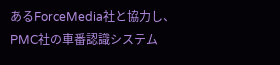あるForceMedia社と協力し、PMC社の車番認識システム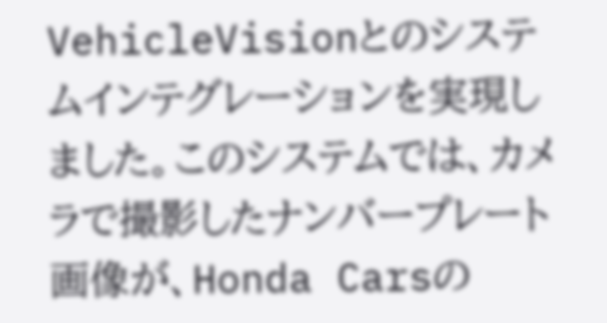VehicleVisionとのシステムインテグレーションを実現しました。このシステムでは、カメラで撮影したナンバープレート画像が、Honda Carsの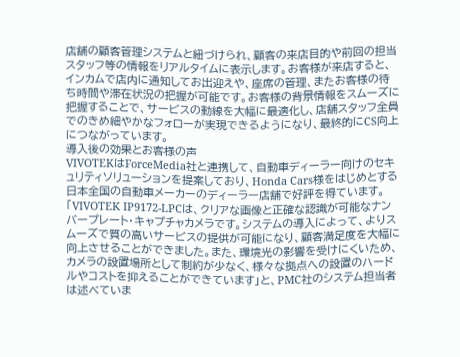店舗の顧客管理システムと紐づけられ、顧客の来店目的や前回の担当スタッフ等の情報をリアルタイムに表示します。お客様が来店すると、インカムで店内に通知してお出迎えや、座席の管理、またお客様の待ち時間や滞在状況の把握が可能です。お客様の背景情報をスムーズに把握することで、サービスの動線を大幅に最適化し、店舗スタッフ全員でのきめ細やかなフォローが実現できるようになり、最終的にCS向上につながっています。
導入後の効果とお客様の声
VIVOTEKはForceMedia社と連携して、自動車ディーラー向けのセキュリティソリューションを提案しており、Honda Cars様をはじめとする日本全国の自動車メーカーのディーラー店舗で好評を得ています。「VIVOTEK IP9172-LPCは、クリアな画像と正確な認識が可能なナンバープレート・キャプチャカメラです。システムの導入によって、よりスムーズで質の高いサービスの提供が可能になり、顧客満足度を大幅に向上させることができました。また、環境光の影響を受けにくいため、カメラの設置場所として制約が少なく、様々な拠点への設置のハードルやコストを抑えることができています」と、PMC社のシステム担当者は述べていま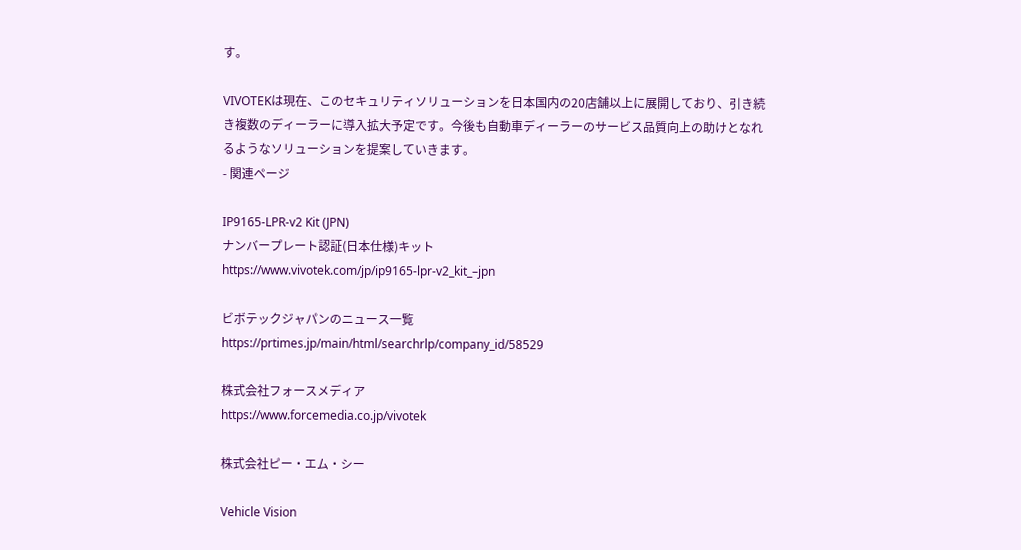す。

VIVOTEKは現在、このセキュリティソリューションを日本国内の20店舗以上に展開しており、引き続き複数のディーラーに導入拡大予定です。今後も自動車ディーラーのサービス品質向上の助けとなれるようなソリューションを提案していきます。
- 関連ページ

IP9165-LPR-v2 Kit (JPN)
ナンバープレート認証(日本仕様)キット
https://www.vivotek.com/jp/ip9165-lpr-v2_kit_–jpn

ビボテックジャパンのニュース一覧
https://prtimes.jp/main/html/searchrlp/company_id/58529

株式会社フォースメディア
https://www.forcemedia.co.jp/vivotek

株式会社ピー・エム・シー

Vehicle Vision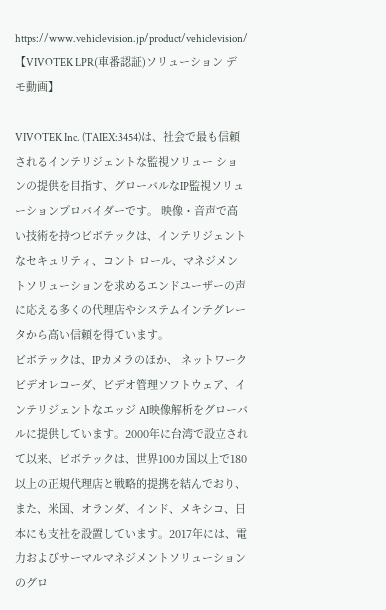https://www.vehiclevision.jp/product/vehiclevision/
【VIVOTEK LPR(車番認証)ソリューション デモ動画】

VIVOTEK Inc. (TAIEX:3454)は、社会で最も信頼されるインテリジェントな監視ソリュー ションの提供を目指す、グローバルなIP監視ソリューションプロバイダーです。 映像・音声で高い技術を持つビボテックは、インテリジェントなセキュリティ、コント ロール、マネジメントソリューションを求めるエンドユーザーの声に応える多くの代理店やシステムインテグレータから高い信頼を得ています。
ビボテックは、IPカメラのほか、 ネットワークビデオレコーダ、ビデオ管理ソフトウェア、インテリジェントなエッジ AI映像解析をグローバルに提供しています。2000年に台湾で設立されて以来、ビボテックは、世界100カ国以上で180以上の正規代理店と戦略的提携を結んでおり、また、米国、オランダ、インド、メキシコ、日本にも支社を設置しています。2017年には、電力およびサーマルマネジメントソリューションのグロ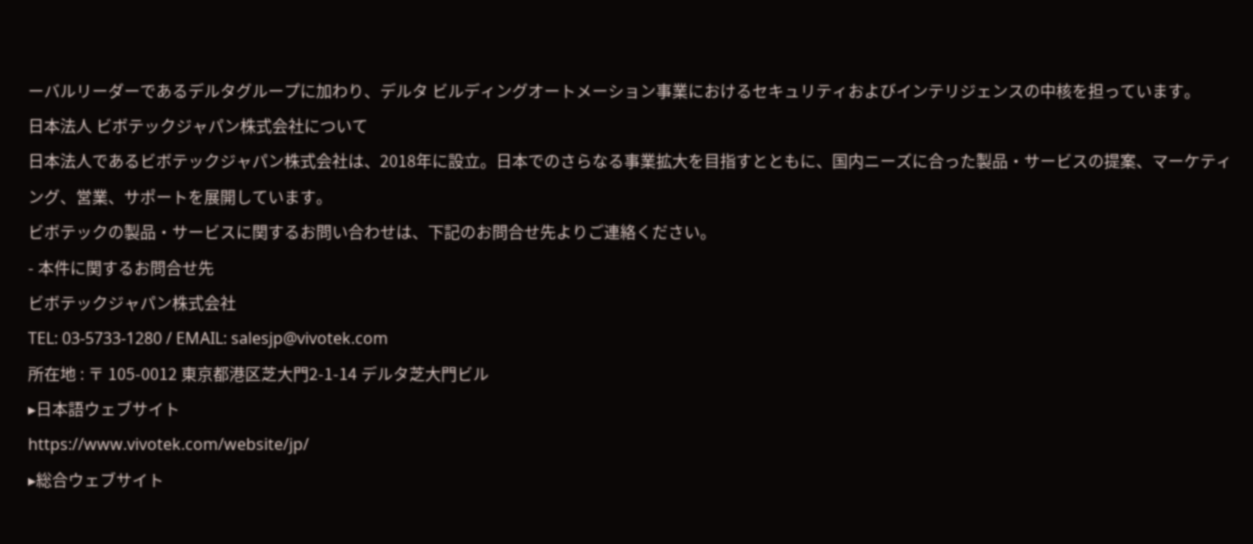ーバルリーダーであるデルタグループに加わり、デルタ ビルディングオートメーション事業におけるセキュリティおよびインテリジェンスの中核を担っています。
日本法人 ビボテックジャパン株式会社について
日本法人であるビボテックジャパン株式会社は、2018年に設立。日本でのさらなる事業拡大を目指すとともに、国内ニーズに合った製品・サービスの提案、マーケティング、営業、サポートを展開しています。
ビボテックの製品・サービスに関するお問い合わせは、下記のお問合せ先よりご連絡ください。
- 本件に関するお問合せ先
ビボテックジャパン株式会社
TEL: 03-5733-1280 / EMAIL: salesjp@vivotek.com
所在地 : 〒 105-0012 東京都港区芝大門2-1-14 デルタ芝大門ビル
▸日本語ウェブサイト
https://www.vivotek.com/website/jp/
▸総合ウェブサイト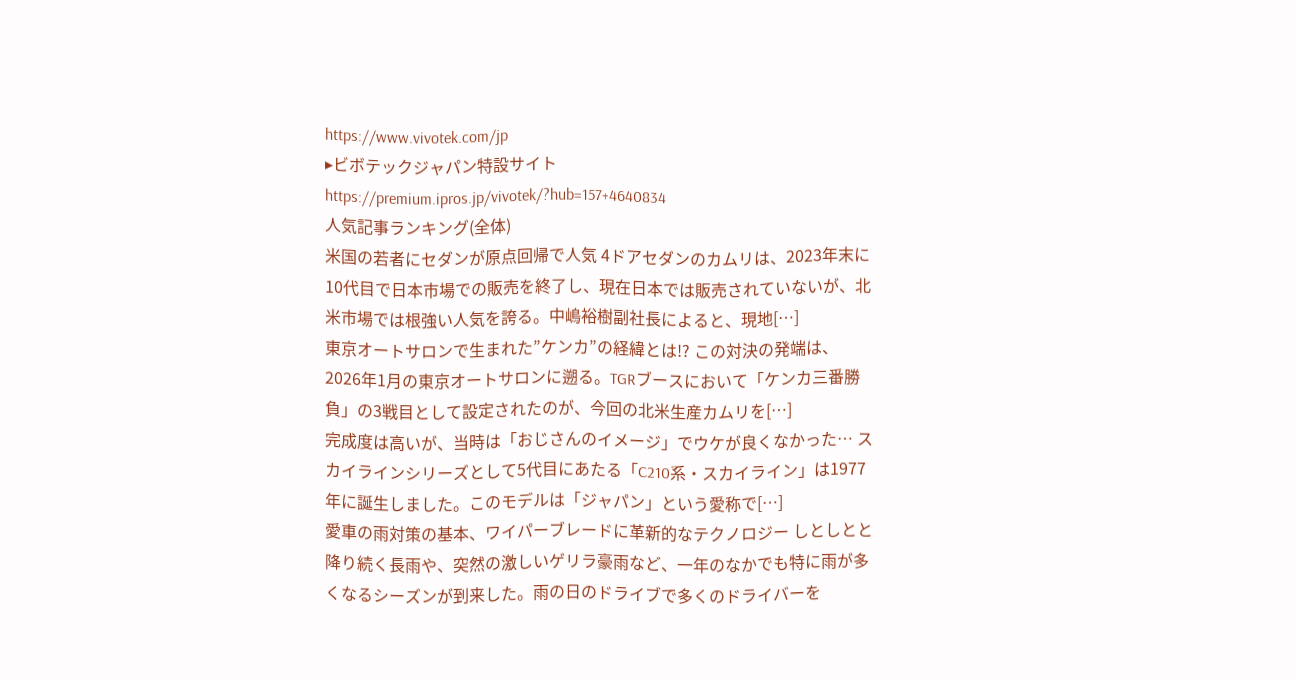https://www.vivotek.com/jp
▸ビボテックジャパン特設サイト
https://premium.ipros.jp/vivotek/?hub=157+4640834
人気記事ランキング(全体)
米国の若者にセダンが原点回帰で人気 4ドアセダンのカムリは、2023年末に10代目で日本市場での販売を終了し、現在日本では販売されていないが、北米市場では根強い人気を誇る。中嶋裕樹副社長によると、現地[…]
東京オートサロンで生まれた”ケンカ”の経緯とは!? この対決の発端は、2026年1月の東京オートサロンに遡る。TGRブースにおいて「ケンカ三番勝負」の3戦目として設定されたのが、今回の北米生産カムリを[…]
完成度は高いが、当時は「おじさんのイメージ」でウケが良くなかった… スカイラインシリーズとして5代目にあたる「C210系・スカイライン」は1977年に誕生しました。このモデルは「ジャパン」という愛称で[…]
愛車の雨対策の基本、ワイパーブレードに革新的なテクノロジー しとしとと降り続く長雨や、突然の激しいゲリラ豪雨など、一年のなかでも特に雨が多くなるシーズンが到来した。雨の日のドライブで多くのドライバーを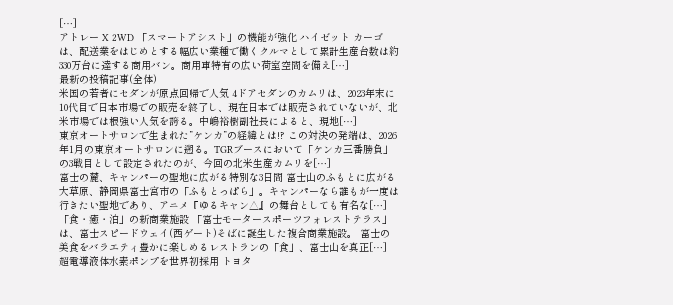[…]
アトレー X 2WD 「スマートアシスト」の機能が強化 ハイゼット カーゴは、配送業をはじめとする幅広い業種で働くクルマとして累計生産台数は約330万台に達する商用バン。商用車特有の広い荷室空間を備え[…]
最新の投稿記事(全体)
米国の若者にセダンが原点回帰で人気 4ドアセダンのカムリは、2023年末に10代目で日本市場での販売を終了し、現在日本では販売されていないが、北米市場では根強い人気を誇る。中嶋裕樹副社長によると、現地[…]
東京オートサロンで生まれた”ケンカ”の経緯とは!? この対決の発端は、2026年1月の東京オートサロンに遡る。TGRブースにおいて「ケンカ三番勝負」の3戦目として設定されたのが、今回の北米生産カムリを[…]
富士の麓、キャンパーの聖地に広がる特別な3日間 富士山のふもとに広がる大草原、静岡県富士宮市の「ふもとっぱら」。キャンパーなら誰もが一度は行きたい聖地であり、アニメ『ゆるキャン△』の舞台としても有名な[…]
「食・癒・泊」の新商業施設 「富士モータースポーツフォレストテラス」は、富士スピードウェイ(西ゲート)そばに誕生した複合商業施設。 富士の美食をバラエティ豊かに楽しめるレストランの「食」、富士山を真正[…]
超電導液体水素ポンプを世界初採用 トヨタ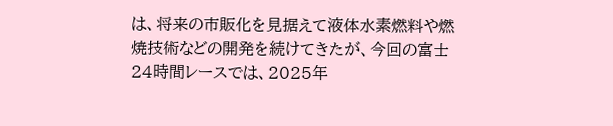は、将来の市販化を見据えて液体水素燃料や燃焼技術などの開発を続けてきたが、今回の富士24時間レースでは、2025年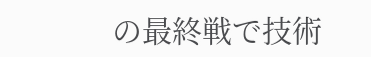の最終戦で技術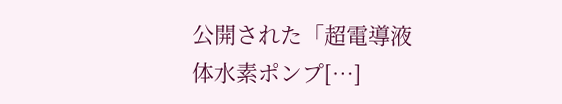公開された「超電導液体水素ポンプ[…]